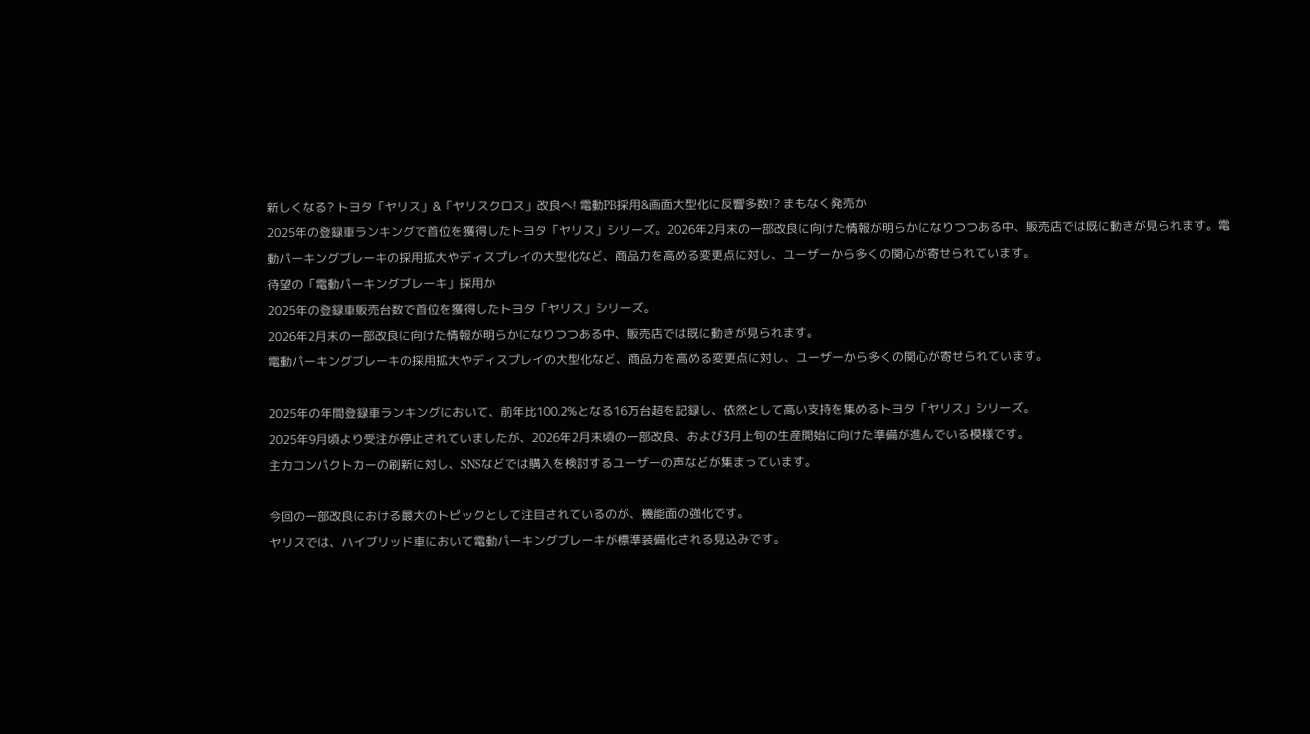新しくなる? トヨタ「ヤリス」&「ヤリスクロス」改良へ! 電動PB採用&画面大型化に反響多数!? まもなく発売か
2025年の登録車ランキングで首位を獲得したトヨタ「ヤリス」シリーズ。2026年2月末の一部改良に向けた情報が明らかになりつつある中、販売店では既に動きが見られます。電動パーキングブレーキの採用拡大やディスプレイの大型化など、商品力を高める変更点に対し、ユーザーから多くの関心が寄せられています。
待望の「電動パーキングブレーキ」採用か
2025年の登録車販売台数で首位を獲得したトヨタ「ヤリス」シリーズ。
2026年2月末の一部改良に向けた情報が明らかになりつつある中、販売店では既に動きが見られます。
電動パーキングブレーキの採用拡大やディスプレイの大型化など、商品力を高める変更点に対し、ユーザーから多くの関心が寄せられています。

2025年の年間登録車ランキングにおいて、前年比100.2%となる16万台超を記録し、依然として高い支持を集めるトヨタ「ヤリス」シリーズ。
2025年9月頃より受注が停止されていましたが、2026年2月末頃の一部改良、および3月上旬の生産開始に向けた準備が進んでいる模様です。
主力コンパクトカーの刷新に対し、SNSなどでは購入を検討するユーザーの声などが集まっています。

今回の一部改良における最大のトピックとして注目されているのが、機能面の強化です。
ヤリスでは、ハイブリッド車において電動パーキングブレーキが標準装備化される見込みです。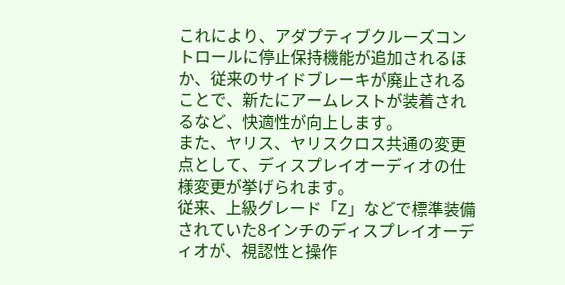これにより、アダプティブクルーズコントロールに停止保持機能が追加されるほか、従来のサイドブレーキが廃止されることで、新たにアームレストが装着されるなど、快適性が向上します。
また、ヤリス、ヤリスクロス共通の変更点として、ディスプレイオーディオの仕様変更が挙げられます。
従来、上級グレード「Z」などで標準装備されていた8インチのディスプレイオーディオが、視認性と操作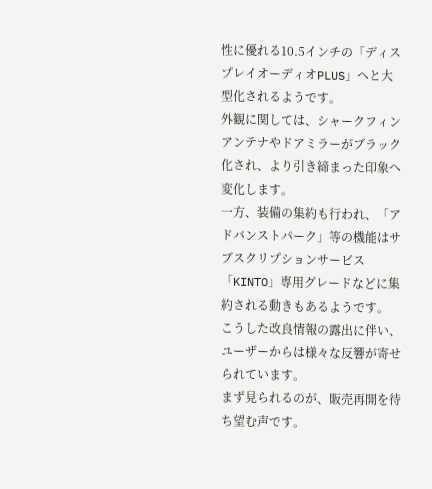性に優れる10.5インチの「ディスプレイオーディオPLUS」へと大型化されるようです。
外観に関しては、シャークフィンアンテナやドアミラーがブラック化され、より引き締まった印象へ変化します。
一方、装備の集約も行われ、「アドバンストパーク」等の機能はサブスクリプションサービス「KINTO」専用グレードなどに集約される動きもあるようです。
こうした改良情報の露出に伴い、ユーザーからは様々な反響が寄せられています。
まず見られるのが、販売再開を待ち望む声です。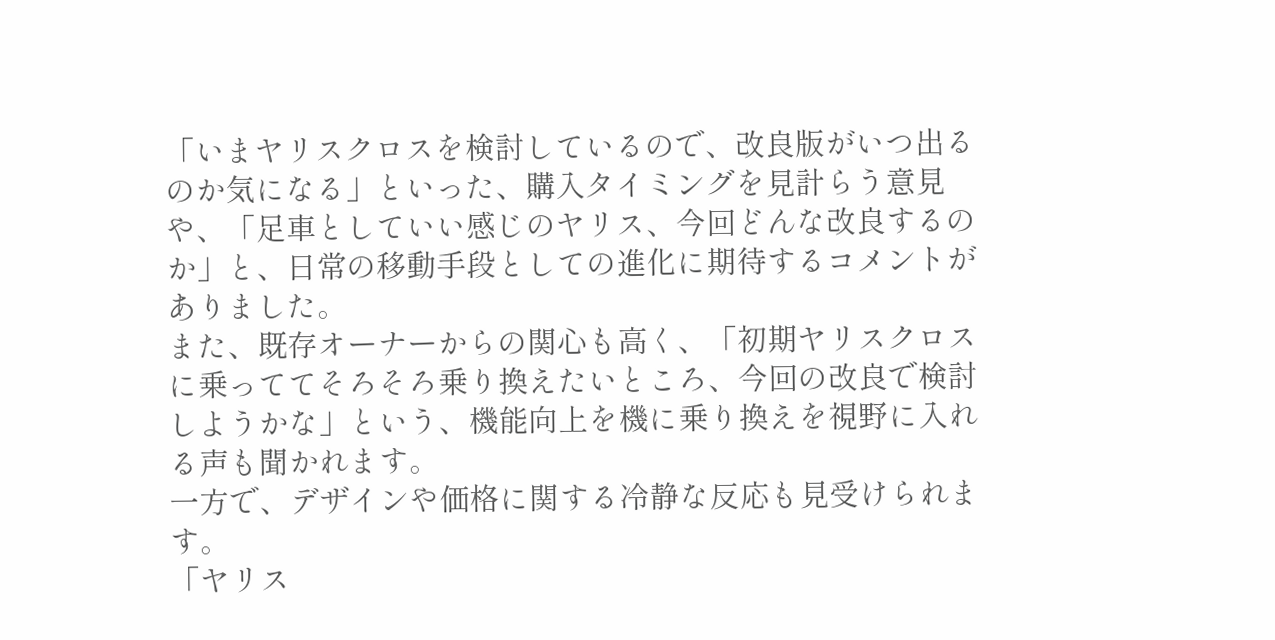「いまヤリスクロスを検討しているので、改良版がいつ出るのか気になる」といった、購入タイミングを見計らう意見や、「足車としていい感じのヤリス、今回どんな改良するのか」と、日常の移動手段としての進化に期待するコメントがありました。
また、既存オーナーからの関心も高く、「初期ヤリスクロスに乗っててそろそろ乗り換えたいところ、今回の改良で検討しようかな」という、機能向上を機に乗り換えを視野に入れる声も聞かれます。
一方で、デザインや価格に関する冷静な反応も見受けられます。
「ヤリス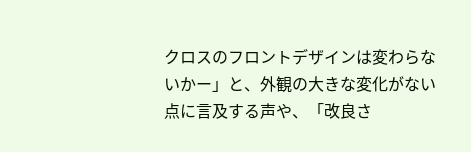クロスのフロントデザインは変わらないかー」と、外観の大きな変化がない点に言及する声や、「改良さ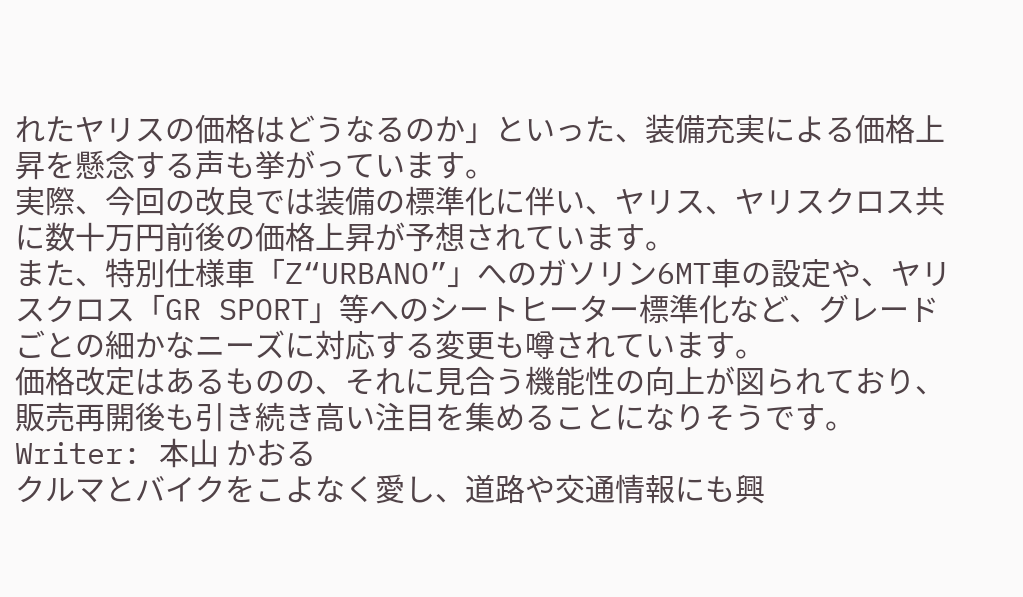れたヤリスの価格はどうなるのか」といった、装備充実による価格上昇を懸念する声も挙がっています。
実際、今回の改良では装備の標準化に伴い、ヤリス、ヤリスクロス共に数十万円前後の価格上昇が予想されています。
また、特別仕様車「Z“URBANO”」へのガソリン6MT車の設定や、ヤリスクロス「GR SPORT」等へのシートヒーター標準化など、グレードごとの細かなニーズに対応する変更も噂されています。
価格改定はあるものの、それに見合う機能性の向上が図られており、販売再開後も引き続き高い注目を集めることになりそうです。
Writer: 本山 かおる
クルマとバイクをこよなく愛し、道路や交通情報にも興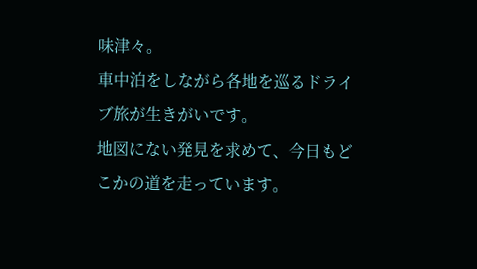味津々。
車中泊をしながら各地を巡るドライブ旅が生きがいです。
地図にない発見を求めて、今日もどこかの道を走っています。